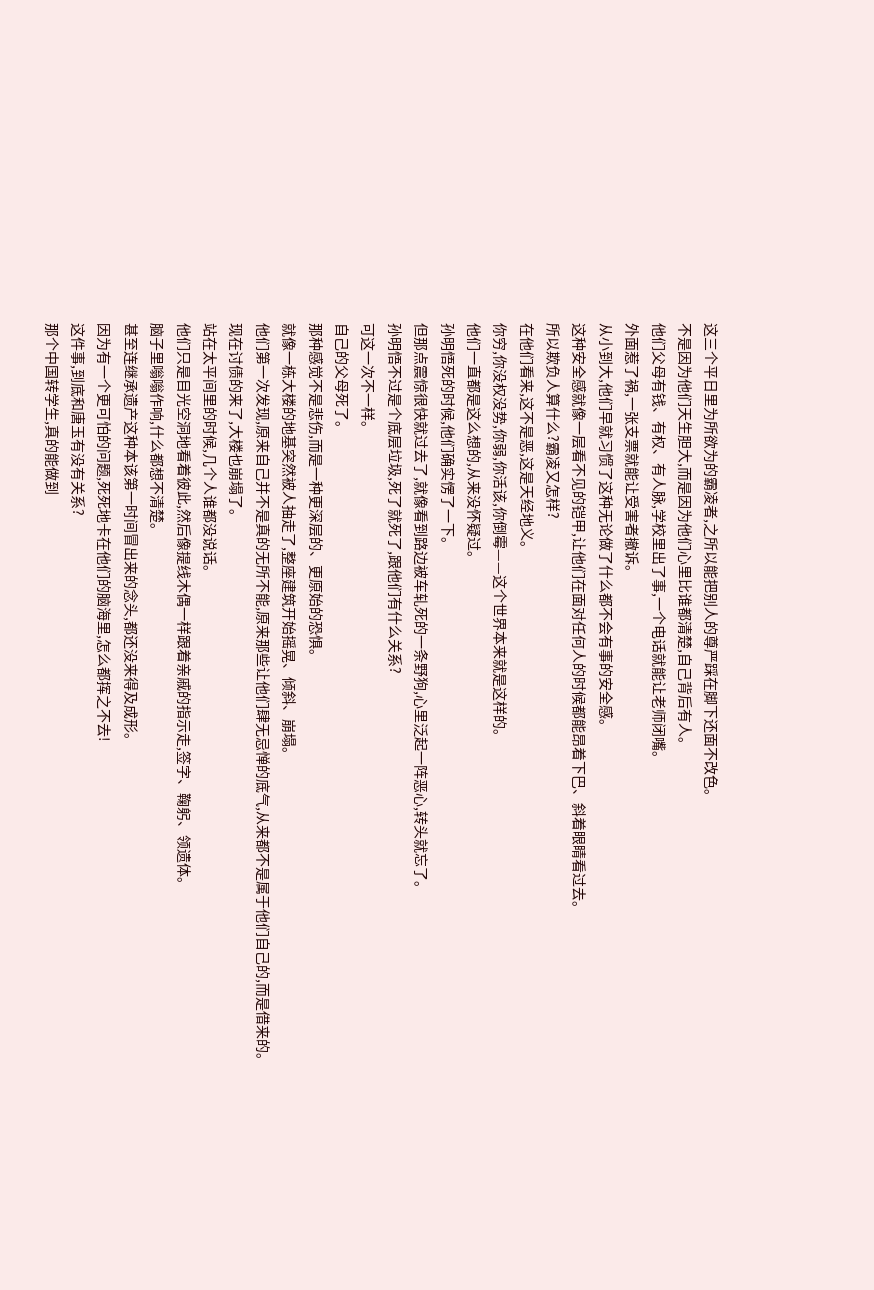这三个平日里为所欲为的霸凌者,之所以能把别人的尊严踩在脚下还面不改色。
不是因为他们天生胆大,而是因为他们心里比谁都清楚,自己背后有人。
他们父母有钱、有权、有人脉,学校里出了事,一个电话就能让老师闭嘴。
外面惹了祸,一张支票就能让受害者撤诉。
从小到大,他们早就习惯了这种无论做了什么都不会有事的安全感。
这种安全感就像一层看不见的铠甲,让他们在面对任何人的时候都能昂着下巴、斜着眼睛看过去。
所以欺负人算什么?霸凌又怎样?
在他们看来,这不是恶,这是天经地义。
你穷,你没权没势,你弱,你活该,你倒霉——这个世界本来就是这样的。
他们一直都是这么想的,从来没怀疑过。
孙明悟死的时候,他们确实愣了一下。
但那点震惊很快就过去了,就像看到路边被车轧死的一条野狗,心里泛起一阵恶心,转头就忘了。
孙明悟不过是个底层垃圾,死了就死了,跟他们有什么关系?
可这一次不一样。
自己的父母死了。
那种感觉不是悲伤,而是一种更深层的、更原始的恐惧。
就像一栋大楼的地基突然被人抽走了,整座建筑开始摇晃、倾斜、崩塌。
他们第一次发现,原来自己并不是真的无所不能,原来那些让他们肆无忌惮的底气,从来都不是属于他们自己的,而是借来的。
现在讨债的来了,大楼也崩塌了。
站在太平间里的时候,几个人谁都没说话。
他们只是目光空洞地看着彼此,然后像提线木偶一样跟着亲戚的指示走,签字、鞠躬、领遗体。
脑子里嗡嗡作响,什么都想不清楚。
甚至连继承遗产这种本该第一时间冒出来的念头,都还没来得及成形。
因为有一个更可怕的问题,死死地卡在他们的脑海里,怎么都挥之不去!
这件事,到底和唐玉有没有关系?
那个中国转学生,真的能做到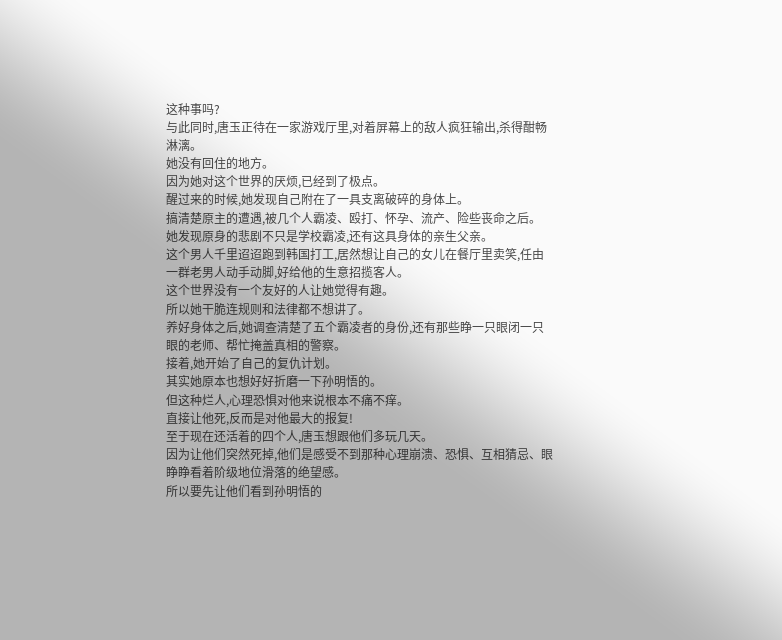这种事吗?
与此同时,唐玉正待在一家游戏厅里,对着屏幕上的敌人疯狂输出,杀得酣畅淋漓。
她没有回住的地方。
因为她对这个世界的厌烦,已经到了极点。
醒过来的时候,她发现自己附在了一具支离破碎的身体上。
搞清楚原主的遭遇,被几个人霸凌、殴打、怀孕、流产、险些丧命之后。
她发现原身的悲剧不只是学校霸凌,还有这具身体的亲生父亲。
这个男人千里迢迢跑到韩国打工,居然想让自己的女儿在餐厅里卖笑,任由一群老男人动手动脚,好给他的生意招揽客人。
这个世界没有一个友好的人让她觉得有趣。
所以她干脆连规则和法律都不想讲了。
养好身体之后,她调查清楚了五个霸凌者的身份,还有那些睁一只眼闭一只眼的老师、帮忙掩盖真相的警察。
接着,她开始了自己的复仇计划。
其实她原本也想好好折磨一下孙明悟的。
但这种烂人,心理恐惧对他来说根本不痛不痒。
直接让他死,反而是对他最大的报复!
至于现在还活着的四个人,唐玉想跟他们多玩几天。
因为让他们突然死掉,他们是感受不到那种心理崩溃、恐惧、互相猜忌、眼睁睁看着阶级地位滑落的绝望感。
所以要先让他们看到孙明悟的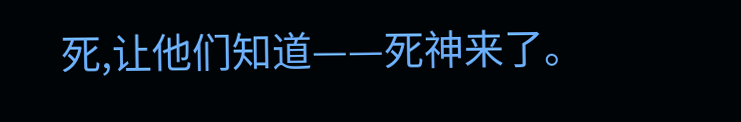死,让他们知道——死神来了。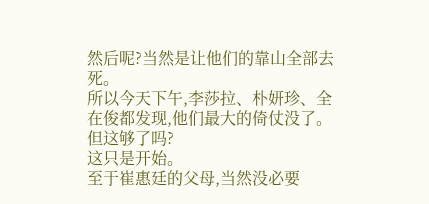然后呢?当然是让他们的靠山全部去死。
所以今天下午,李莎拉、朴妍珍、全在俊都发现,他们最大的倚仗没了。
但这够了吗?
这只是开始。
至于崔惠廷的父母,当然没必要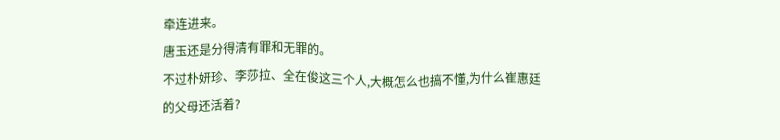牵连进来。
唐玉还是分得清有罪和无罪的。
不过朴妍珍、李莎拉、全在俊这三个人,大概怎么也搞不懂,为什么崔惠廷的父母还活着?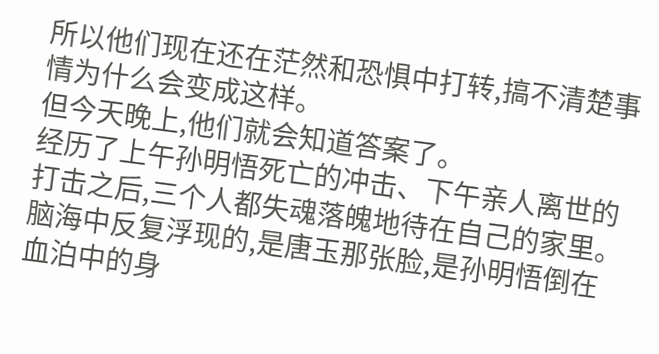所以他们现在还在茫然和恐惧中打转,搞不清楚事情为什么会变成这样。
但今天晚上,他们就会知道答案了。
经历了上午孙明悟死亡的冲击、下午亲人离世的打击之后,三个人都失魂落魄地待在自己的家里。
脑海中反复浮现的,是唐玉那张脸,是孙明悟倒在血泊中的身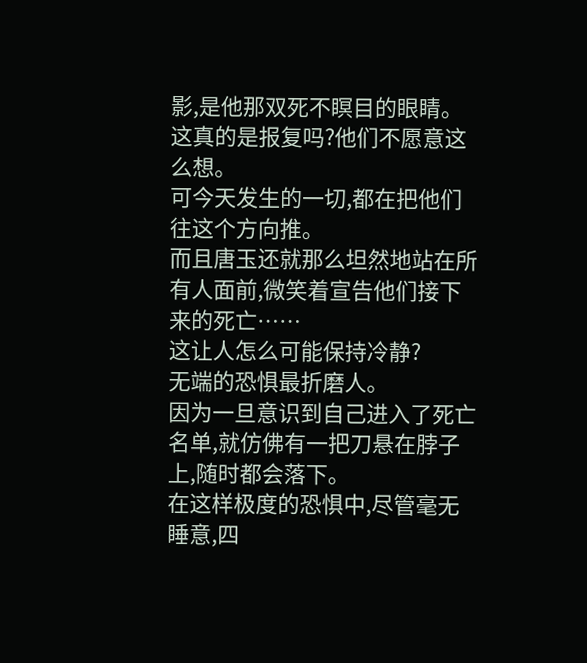影,是他那双死不瞑目的眼睛。
这真的是报复吗?他们不愿意这么想。
可今天发生的一切,都在把他们往这个方向推。
而且唐玉还就那么坦然地站在所有人面前,微笑着宣告他们接下来的死亡……
这让人怎么可能保持冷静?
无端的恐惧最折磨人。
因为一旦意识到自己进入了死亡名单,就仿佛有一把刀悬在脖子上,随时都会落下。
在这样极度的恐惧中,尽管毫无睡意,四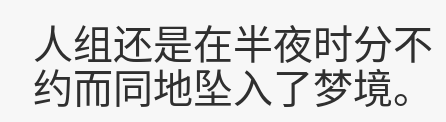人组还是在半夜时分不约而同地坠入了梦境。